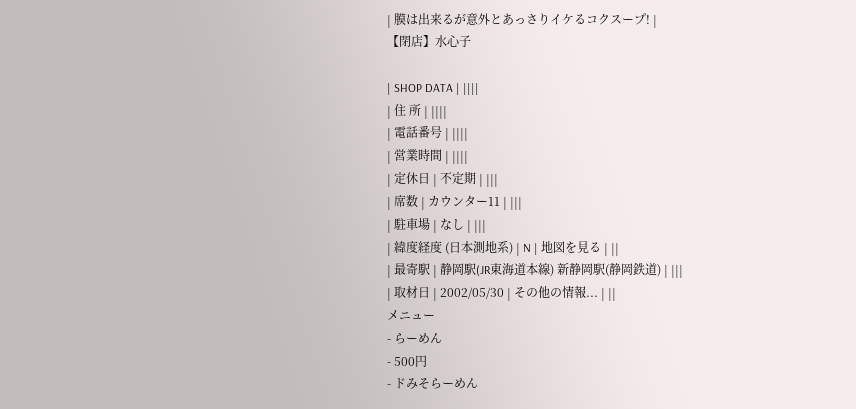| 膜は出来るが意外とあっさりイケるコクスープ! |
【閉店】水心子

| SHOP DATA | ||||
| 住 所 | ||||
| 電話番号 | ||||
| 営業時間 | ||||
| 定休日 | 不定期 | |||
| 席数 | カウンター11 | |||
| 駐車場 | なし | |||
| 緯度経度 (日本測地系) | N | 地図を見る | ||
| 最寄駅 | 静岡駅(JR東海道本線) 新静岡駅(静岡鉄道) | |||
| 取材日 | 2002/05/30 | その他の情報... | ||
メニュー
- らーめん
- 500円
- ドみそらーめん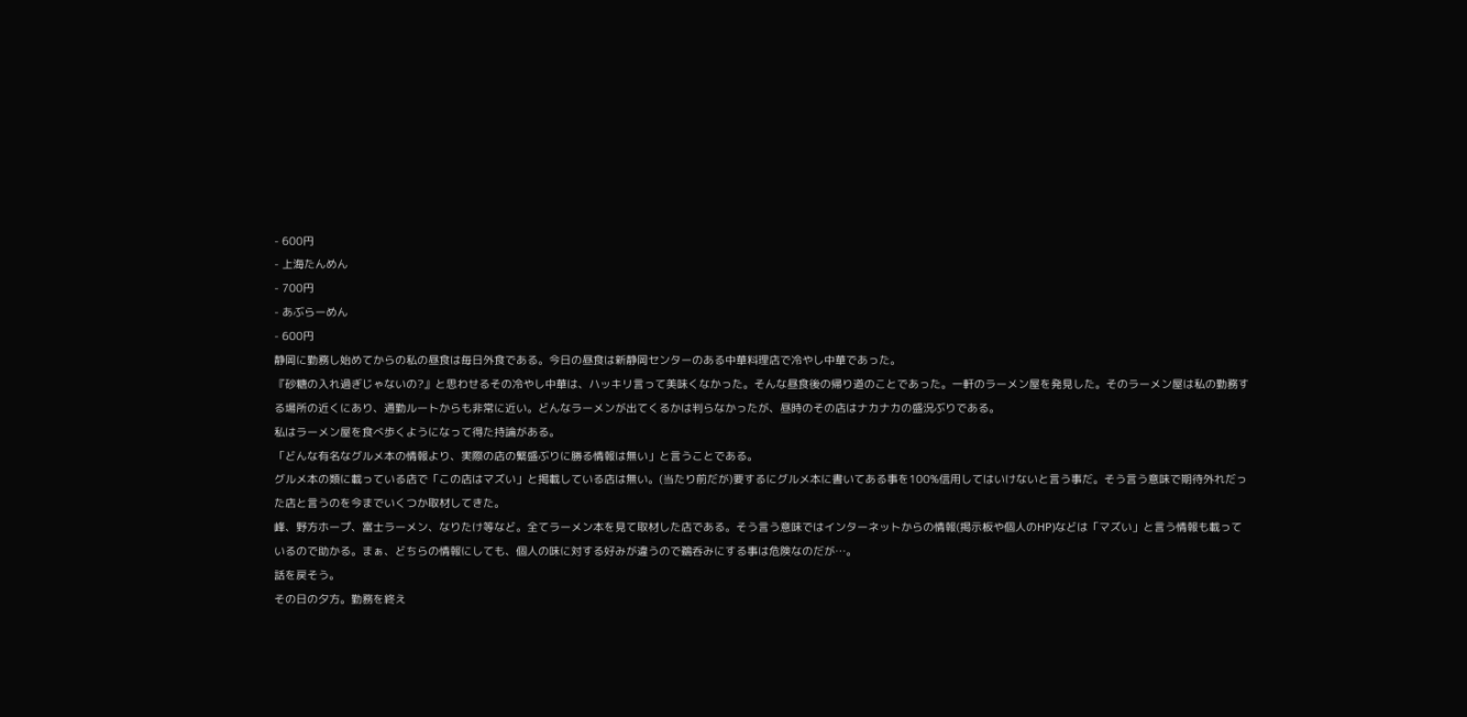- 600円
- 上海たんめん
- 700円
- あぶらーめん
- 600円
静岡に勤務し始めてからの私の昼食は毎日外食である。今日の昼食は新静岡センターのある中華料理店で冷やし中華であった。
『砂糖の入れ過ぎじゃないの?』と思わせるその冷やし中華は、ハッキリ言って美味くなかった。そんな昼食後の帰り道のことであった。一軒のラーメン屋を発見した。そのラーメン屋は私の勤務する場所の近くにあり、通勤ルートからも非常に近い。どんなラーメンが出てくるかは判らなかったが、昼時のその店はナカナカの盛況ぶりである。
私はラーメン屋を食べ歩くようになって得た持論がある。
「どんな有名なグルメ本の情報より、実際の店の繁盛ぶりに勝る情報は無い」と言うことである。
グルメ本の類に載っている店で「この店はマズい」と掲載している店は無い。(当たり前だが)要するにグルメ本に書いてある事を100%信用してはいけないと言う事だ。そう言う意味で期待外れだった店と言うのを今までいくつか取材してきた。
峰、野方ホープ、富士ラーメン、なりたけ等など。全てラーメン本を見て取材した店である。そう言う意味ではインターネットからの情報(掲示板や個人のHP)などは「マズい」と言う情報も載っているので助かる。まぁ、どちらの情報にしても、個人の味に対する好みが違うので鵜呑みにする事は危険なのだが…。
話を戻そう。
その日の夕方。勤務を終え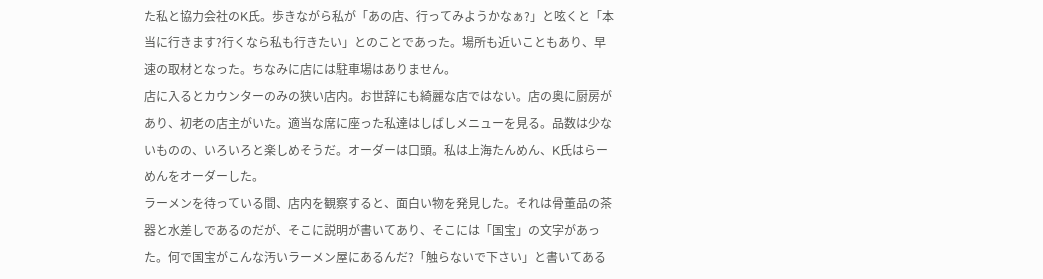た私と協力会社のK氏。歩きながら私が「あの店、行ってみようかなぁ?」と呟くと「本当に行きます?行くなら私も行きたい」とのことであった。場所も近いこともあり、早速の取材となった。ちなみに店には駐車場はありません。
店に入るとカウンターのみの狭い店内。お世辞にも綺麗な店ではない。店の奥に厨房があり、初老の店主がいた。適当な席に座った私達はしばしメニューを見る。品数は少ないものの、いろいろと楽しめそうだ。オーダーは口頭。私は上海たんめん、K氏はらーめんをオーダーした。
ラーメンを待っている間、店内を観察すると、面白い物を発見した。それは骨董品の茶器と水差しであるのだが、そこに説明が書いてあり、そこには「国宝」の文字があった。何で国宝がこんな汚いラーメン屋にあるんだ?「触らないで下さい」と書いてある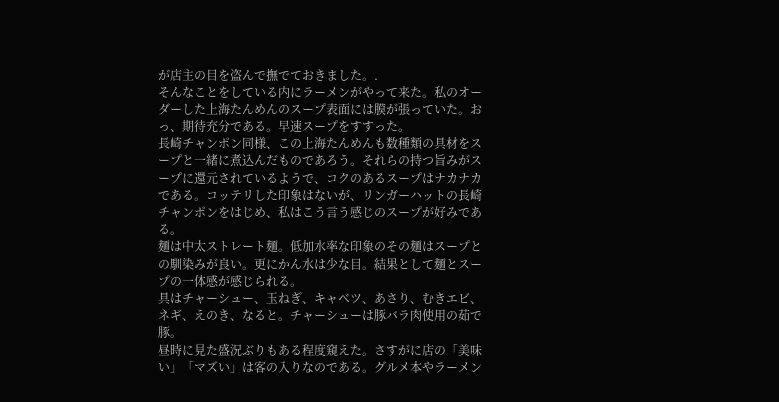が店主の目を盗んで撫でておきました。.
そんなことをしている内にラーメンがやって来た。私のオーダーした上海たんめんのスープ表面には膜が張っていた。おっ、期待充分である。早速スープをすすった。
長崎チャンポン同様、この上海たんめんも数種類の具材をスープと一緒に煮込んだものであろう。それらの持つ旨みがスープに還元されているようで、コクのあるスープはナカナカである。コッテリした印象はないが、リンガーハットの長崎チャンポンをはじめ、私はこう言う感じのスープが好みである。
麺は中太ストレート麺。低加水率な印象のその麺はスープとの馴染みが良い。更にかん水は少な目。結果として麺とスープの一体感が感じられる。
具はチャーシュー、玉ねぎ、キャベツ、あさり、むきエビ、ネギ、えのき、なると。チャーシューは豚バラ肉使用の茹で豚。
昼時に見た盛況ぶりもある程度窺えた。さすがに店の「美味い」「マズい」は客の入りなのである。グルメ本やラーメン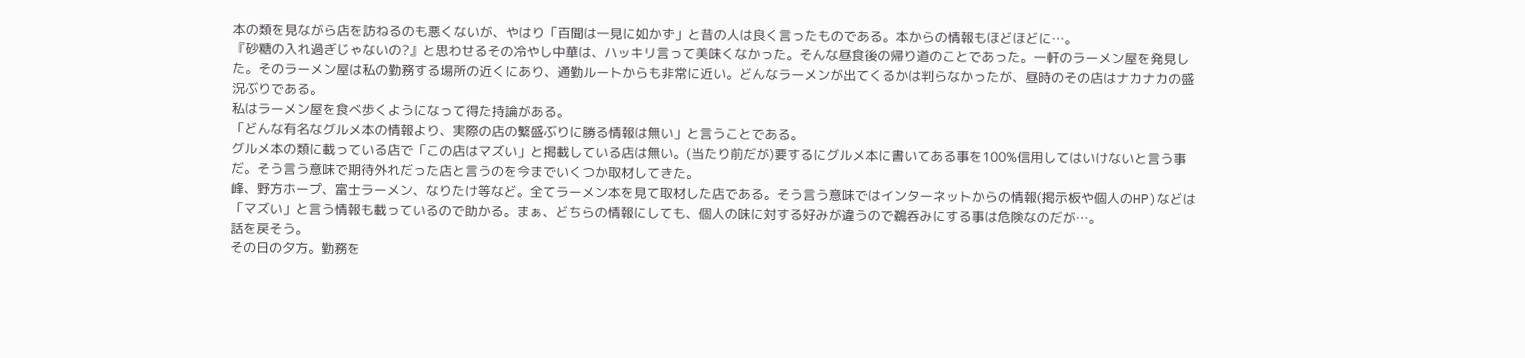本の類を見ながら店を訪ねるのも悪くないが、やはり「百聞は一見に如かず」と昔の人は良く言ったものである。本からの情報もほどほどに…。
『砂糖の入れ過ぎじゃないの?』と思わせるその冷やし中華は、ハッキリ言って美味くなかった。そんな昼食後の帰り道のことであった。一軒のラーメン屋を発見した。そのラーメン屋は私の勤務する場所の近くにあり、通勤ルートからも非常に近い。どんなラーメンが出てくるかは判らなかったが、昼時のその店はナカナカの盛況ぶりである。
私はラーメン屋を食べ歩くようになって得た持論がある。
「どんな有名なグルメ本の情報より、実際の店の繁盛ぶりに勝る情報は無い」と言うことである。
グルメ本の類に載っている店で「この店はマズい」と掲載している店は無い。(当たり前だが)要するにグルメ本に書いてある事を100%信用してはいけないと言う事だ。そう言う意味で期待外れだった店と言うのを今までいくつか取材してきた。
峰、野方ホープ、富士ラーメン、なりたけ等など。全てラーメン本を見て取材した店である。そう言う意味ではインターネットからの情報(掲示板や個人のHP)などは「マズい」と言う情報も載っているので助かる。まぁ、どちらの情報にしても、個人の味に対する好みが違うので鵜呑みにする事は危険なのだが…。
話を戻そう。
その日の夕方。勤務を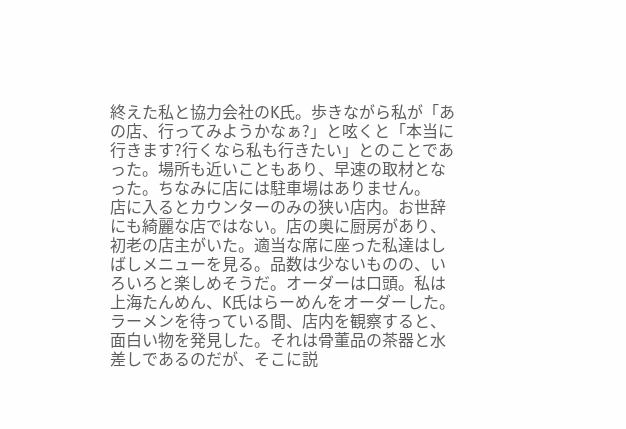終えた私と協力会社のK氏。歩きながら私が「あの店、行ってみようかなぁ?」と呟くと「本当に行きます?行くなら私も行きたい」とのことであった。場所も近いこともあり、早速の取材となった。ちなみに店には駐車場はありません。
店に入るとカウンターのみの狭い店内。お世辞にも綺麗な店ではない。店の奥に厨房があり、初老の店主がいた。適当な席に座った私達はしばしメニューを見る。品数は少ないものの、いろいろと楽しめそうだ。オーダーは口頭。私は上海たんめん、K氏はらーめんをオーダーした。
ラーメンを待っている間、店内を観察すると、面白い物を発見した。それは骨董品の茶器と水差しであるのだが、そこに説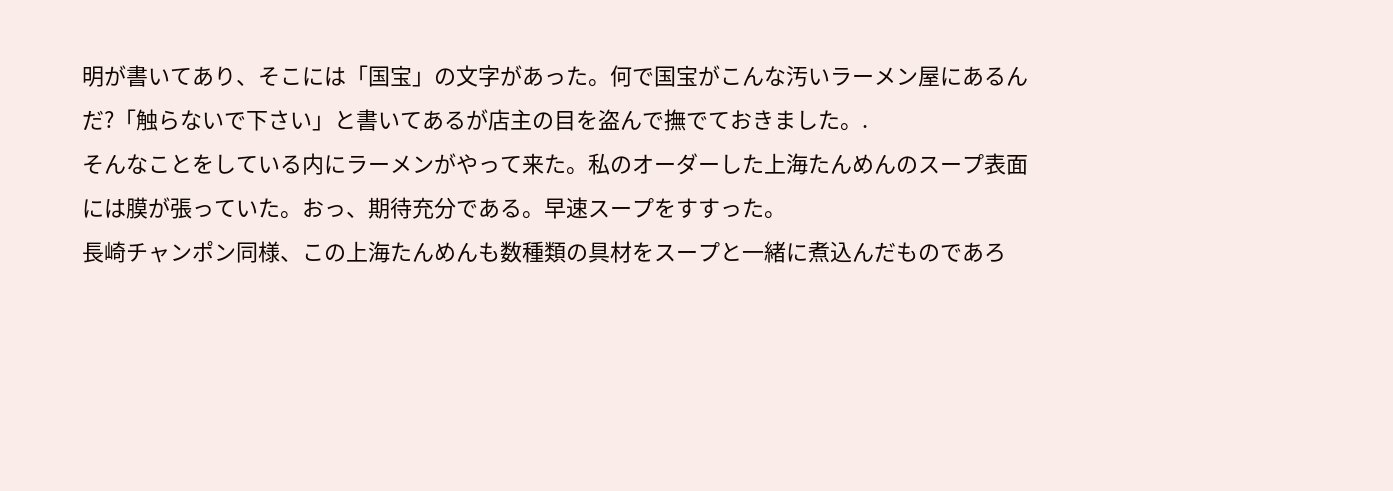明が書いてあり、そこには「国宝」の文字があった。何で国宝がこんな汚いラーメン屋にあるんだ?「触らないで下さい」と書いてあるが店主の目を盗んで撫でておきました。.
そんなことをしている内にラーメンがやって来た。私のオーダーした上海たんめんのスープ表面には膜が張っていた。おっ、期待充分である。早速スープをすすった。
長崎チャンポン同様、この上海たんめんも数種類の具材をスープと一緒に煮込んだものであろ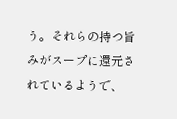う。それらの持つ旨みがスープに還元されているようで、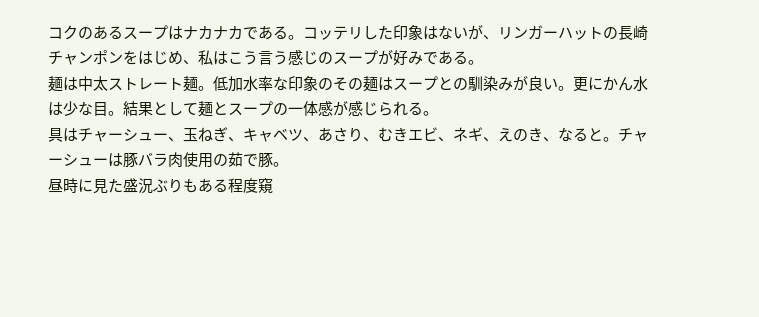コクのあるスープはナカナカである。コッテリした印象はないが、リンガーハットの長崎チャンポンをはじめ、私はこう言う感じのスープが好みである。
麺は中太ストレート麺。低加水率な印象のその麺はスープとの馴染みが良い。更にかん水は少な目。結果として麺とスープの一体感が感じられる。
具はチャーシュー、玉ねぎ、キャベツ、あさり、むきエビ、ネギ、えのき、なると。チャーシューは豚バラ肉使用の茹で豚。
昼時に見た盛況ぶりもある程度窺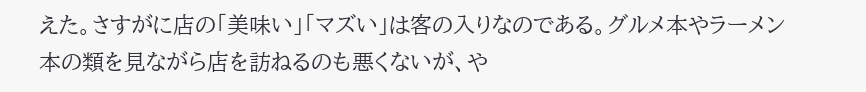えた。さすがに店の「美味い」「マズい」は客の入りなのである。グルメ本やラーメン本の類を見ながら店を訪ねるのも悪くないが、や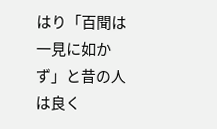はり「百聞は一見に如かず」と昔の人は良く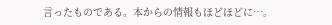言ったものである。本からの情報もほどほどに…。